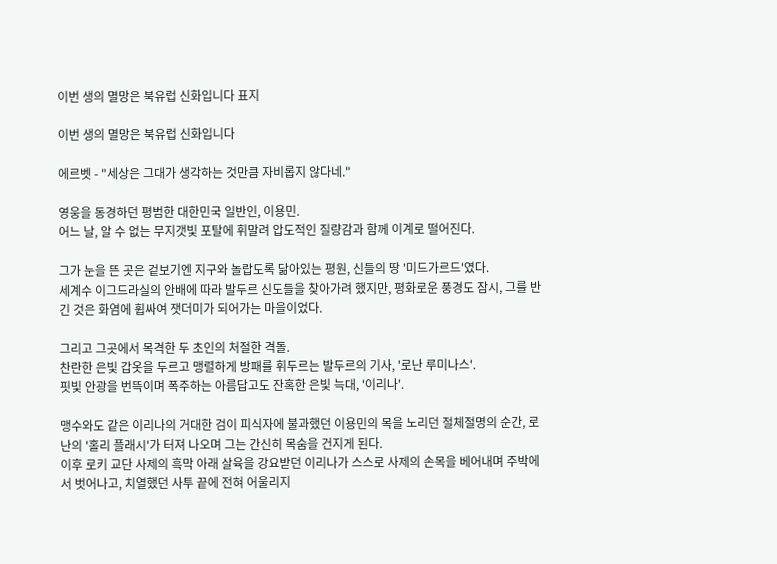이번 생의 멸망은 북유럽 신화입니다 표지

이번 생의 멸망은 북유럽 신화입니다

에르벳 - "세상은 그대가 생각하는 것만큼 자비롭지 않다네."

영웅을 동경하던 평범한 대한민국 일반인, 이용민.
어느 날, 알 수 없는 무지갯빛 포탈에 휘말려 압도적인 질량감과 함께 이계로 떨어진다.

그가 눈을 뜬 곳은 겉보기엔 지구와 놀랍도록 닮아있는 평원, 신들의 땅 '미드가르드'였다.
세계수 이그드라실의 안배에 따라 발두르 신도들을 찾아가려 했지만, 평화로운 풍경도 잠시, 그를 반긴 것은 화염에 휩싸여 잿더미가 되어가는 마을이었다.

그리고 그곳에서 목격한 두 초인의 처절한 격돌.
찬란한 은빛 갑옷을 두르고 맹렬하게 방패를 휘두르는 발두르의 기사, '로난 루미나스'.
핏빛 안광을 번뜩이며 폭주하는 아름답고도 잔혹한 은빛 늑대, '이리나'.

맹수와도 같은 이리나의 거대한 검이 피식자에 불과했던 이용민의 목을 노리던 절체절명의 순간, 로난의 '홀리 플래시'가 터져 나오며 그는 간신히 목숨을 건지게 된다.
이후 로키 교단 사제의 흑막 아래 살육을 강요받던 이리나가 스스로 사제의 손목을 베어내며 주박에서 벗어나고, 치열했던 사투 끝에 전혀 어울리지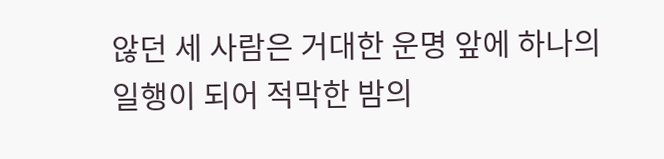않던 세 사람은 거대한 운명 앞에 하나의 일행이 되어 적막한 밤의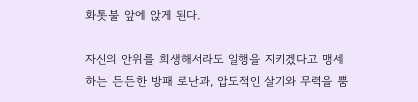화톳불 앞에 앉게 된다.

자신의 안위를 희생해서라도 일행을 지키겠다고 맹세하는 든든한 방패 로난과, 압도적인 살기와 무력을 뿜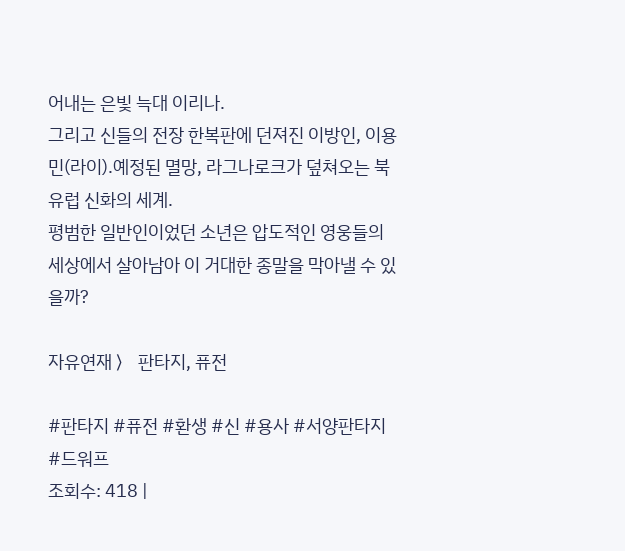어내는 은빛 늑대 이리나.
그리고 신들의 전장 한복판에 던져진 이방인, 이용민(라이).예정된 멸망, 라그나로크가 덮쳐오는 북유럽 신화의 세계.
평범한 일반인이었던 소년은 압도적인 영웅들의 세상에서 살아남아 이 거대한 종말을 막아낼 수 있을까?

자유연재 〉 판타지, 퓨전

#판타지 #퓨전 #환생 #신 #용사 #서양판타지 #드워프
조회수: 418 |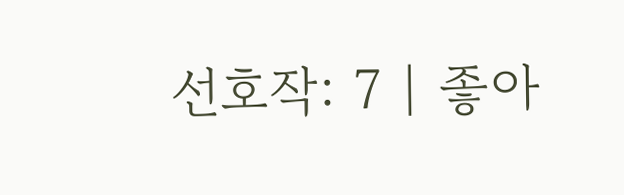선호작: 7 | 좋아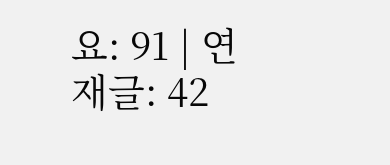요: 91 | 연재글: 42